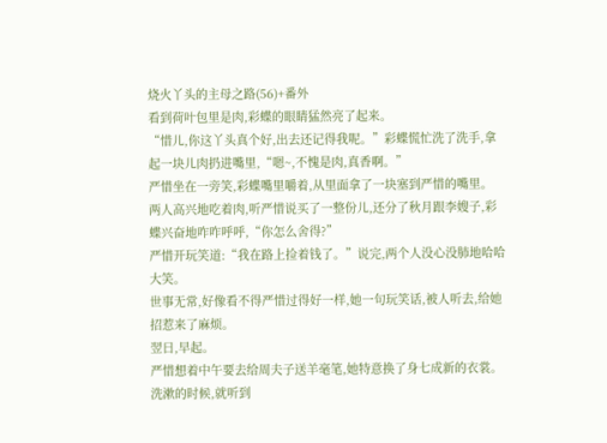烧火丫头的主母之路(56)+番外
看到荷叶包里是肉,彩蝶的眼睛猛然亮了起来。
“惜儿,你这丫头真个好,出去还记得我呢。”彩蝶慌忙洗了洗手,拿起一块儿肉扔进嘴里,“嗯~,不愧是肉,真香啊。”
严惜坐在一旁笑,彩蝶嘴里嚼着,从里面拿了一块塞到严惜的嘴里。
两人高兴地吃着肉,听严惜说买了一整份儿,还分了秋月跟李嫂子,彩蝶兴奋地咋咋呼呼,“你怎么舍得?”
严惜开玩笑道:“我在路上捡着钱了。”说完,两个人没心没肺地哈哈大笑。
世事无常,好像看不得严惜过得好一样,她一句玩笑话,被人听去,给她招惹来了麻烦。
翌日,早起。
严惜想着中午要去给周夫子送羊毫笔,她特意换了身七成新的衣裳。
洗漱的时候,就听到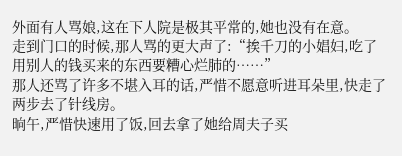外面有人骂娘,这在下人院是极其平常的,她也没有在意。
走到门口的时候,那人骂的更大声了:“挨千刀的小娼妇,吃了用别人的钱买来的东西要糟心烂肺的……”
那人还骂了许多不堪入耳的话,严惜不愿意听进耳朵里,快走了两步去了针线房。
晌午,严惜快速用了饭,回去拿了她给周夫子买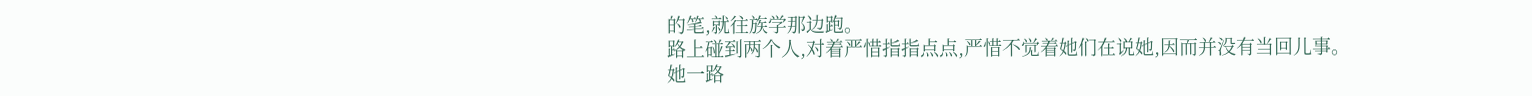的笔,就往族学那边跑。
路上碰到两个人,对着严惜指指点点,严惜不觉着她们在说她,因而并没有当回儿事。
她一路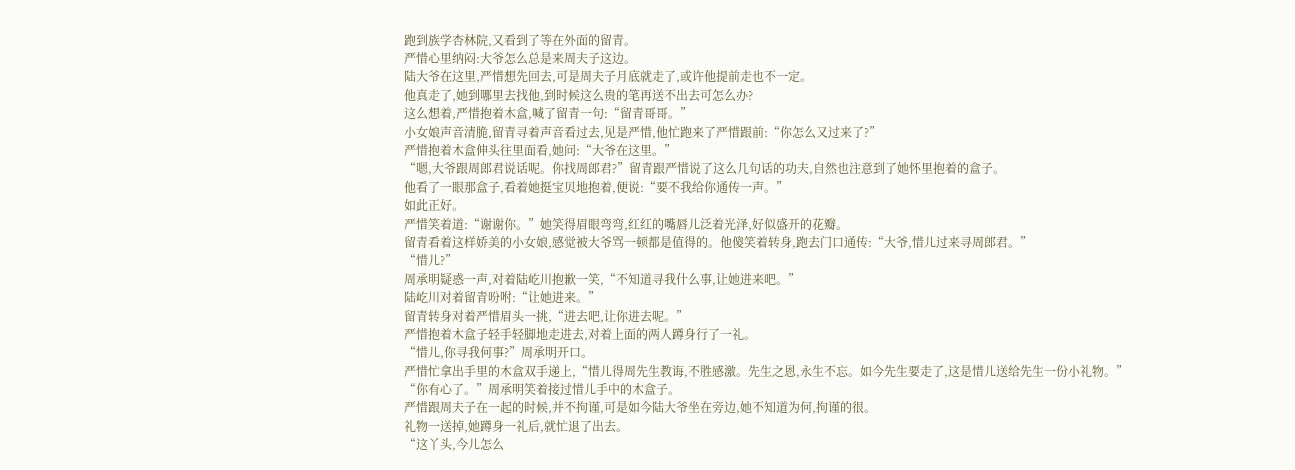跑到族学杏林院,又看到了等在外面的留青。
严惜心里纳闷:大爷怎么总是来周夫子这边。
陆大爷在这里,严惜想先回去,可是周夫子月底就走了,或许他提前走也不一定。
他真走了,她到哪里去找他,到时候这么贵的笔再送不出去可怎么办?
这么想着,严惜抱着木盒,喊了留青一句:“留青哥哥。”
小女娘声音清脆,留青寻着声音看过去,见是严惜,他忙跑来了严惜跟前:“你怎么又过来了?”
严惜抱着木盒伸头往里面看,她问:“大爷在这里。”
“嗯,大爷跟周郎君说话呢。你找周郎君?”留青跟严惜说了这么几句话的功夫,自然也注意到了她怀里抱着的盒子。
他看了一眼那盒子,看着她挺宝贝地抱着,便说:“要不我给你通传一声。”
如此正好。
严惜笑着道:“谢谢你。”她笑得眉眼弯弯,红红的嘴唇儿泛着光泽,好似盛开的花瓣。
留青看着这样娇美的小女娘,感觉被大爷骂一顿都是值得的。他傻笑着转身,跑去门口通传:“大爷,惜儿过来寻周郎君。”
“惜儿?”
周承明疑惑一声,对着陆屹川抱歉一笑,“不知道寻我什么事,让她进来吧。”
陆屹川对着留青吩咐:“让她进来。”
留青转身对着严惜眉头一挑,“进去吧,让你进去呢。”
严惜抱着木盒子轻手轻脚地走进去,对着上面的两人蹲身行了一礼。
“惜儿,你寻我何事?”周承明开口。
严惜忙拿出手里的木盒双手递上,“惜儿得周先生教诲,不胜感激。先生之恩,永生不忘。如今先生要走了,这是惜儿送给先生一份小礼物。”
“你有心了。”周承明笑着接过惜儿手中的木盒子。
严惜跟周夫子在一起的时候,并不拘谨,可是如今陆大爷坐在旁边,她不知道为何,拘谨的很。
礼物一送掉,她蹲身一礼后,就忙退了出去。
“这丫头,今儿怎么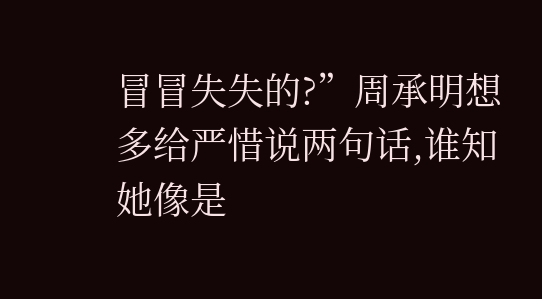冒冒失失的?”周承明想多给严惜说两句话,谁知她像是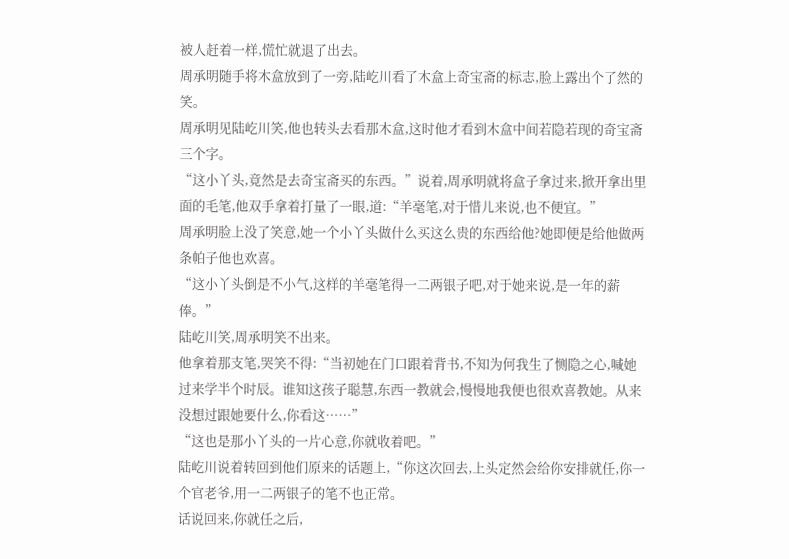被人赶着一样,慌忙就退了出去。
周承明随手将木盒放到了一旁,陆屹川看了木盒上奇宝斋的标志,脸上露出个了然的笑。
周承明见陆屹川笑,他也转头去看那木盒,这时他才看到木盒中间若隐若现的奇宝斋三个字。
“这小丫头,竟然是去奇宝斋买的东西。”说着,周承明就将盒子拿过来,掀开拿出里面的毛笔,他双手拿着打量了一眼,道:“羊毫笔,对于惜儿来说,也不便宜。”
周承明脸上没了笑意,她一个小丫头做什么买这么贵的东西给他?她即便是给他做两条帕子他也欢喜。
“这小丫头倒是不小气,这样的羊毫笔得一二两银子吧,对于她来说,是一年的薪俸。”
陆屹川笑,周承明笑不出来。
他拿着那支笔,哭笑不得:“当初她在门口跟着背书,不知为何我生了恻隐之心,喊她过来学半个时辰。谁知这孩子聪慧,东西一教就会,慢慢地我便也很欢喜教她。从来没想过跟她要什么,你看这……”
“这也是那小丫头的一片心意,你就收着吧。”
陆屹川说着转回到他们原来的话题上,“你这次回去,上头定然会给你安排就任,你一个官老爷,用一二两银子的笔不也正常。
话说回来,你就任之后,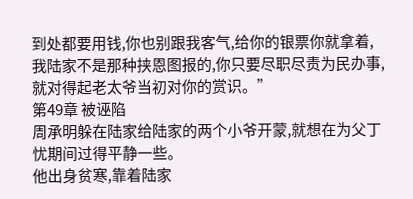到处都要用钱,你也别跟我客气,给你的银票你就拿着,我陆家不是那种挟恩图报的,你只要尽职尽责为民办事,就对得起老太爷当初对你的赏识。”
第49章 被诬陷
周承明躲在陆家给陆家的两个小爷开蒙,就想在为父丁忧期间过得平静一些。
他出身贫寒,靠着陆家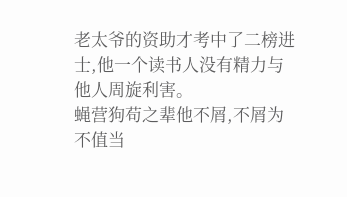老太爷的资助才考中了二榜进士,他一个读书人没有精力与他人周旋利害。
蝇营狗苟之辈他不屑,不屑为不值当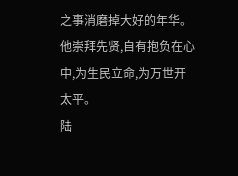之事消磨掉大好的年华。
他崇拜先贤,自有抱负在心中,为生民立命,为万世开太平。
陆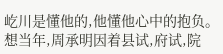屹川是懂他的,他懂他心中的抱负。
想当年,周承明因着县试,府试,院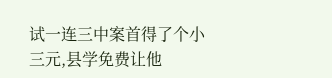试一连三中案首得了个小三元,县学免费让他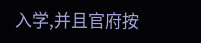入学,并且官府按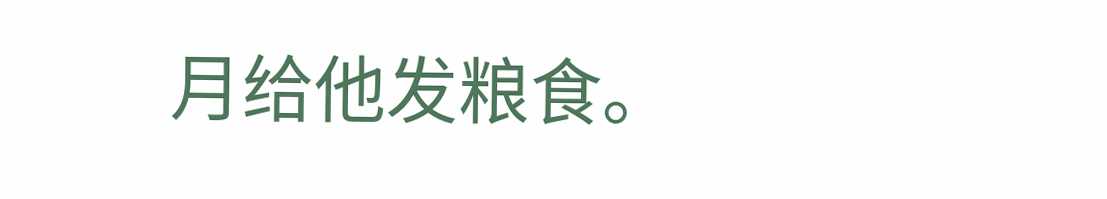月给他发粮食。